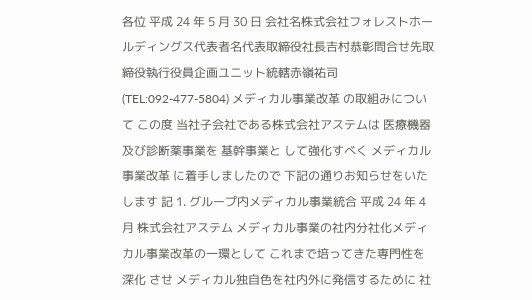各位 平成 24 年 5 月 30 日 会社名株式会社フォレストホールディングス代表者名代表取締役社長吉村恭彰問合せ先取締役執行役員企画ユニット統轄赤嶺祐司 (TEL:092-477-5804) メディカル事業改革 の取組みについて この度 当社子会社である株式会社アステムは 医療機器及び診断薬事業を 基幹事業と して強化すべく メディカル事業改革 に着手しましたので 下記の通りお知らせをいたします 記 1. グループ内メディカル事業統合 平成 24 年 4 月 株式会社アステム メディカル事業の社内分社化メディカル事業改革の一環として これまで培ってきた専門性を 深化 させ メディカル独自色を社内外に発信するために 社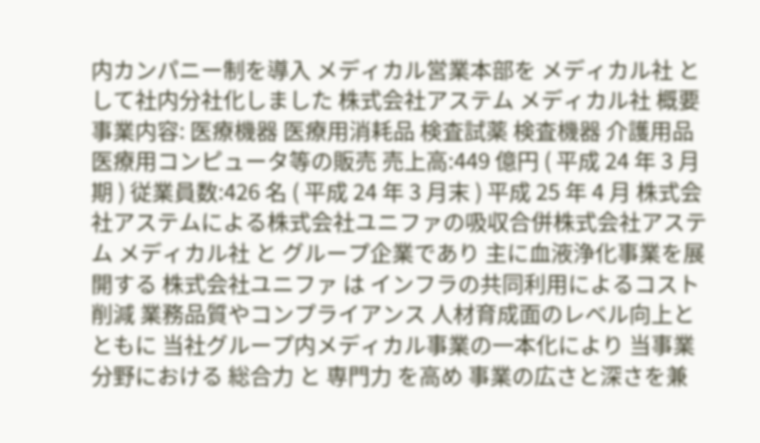内カンパニー制を導入 メディカル営業本部を メディカル社 として社内分社化しました 株式会社アステム メディカル社 概要 事業内容: 医療機器 医療用消耗品 検査試薬 検査機器 介護用品 医療用コンピュータ等の販売 売上高:449 億円 ( 平成 24 年 3 月期 ) 従業員数:426 名 ( 平成 24 年 3 月末 ) 平成 25 年 4 月 株式会社アステムによる株式会社ユニファの吸収合併株式会社アステム メディカル社 と グループ企業であり 主に血液浄化事業を展開する 株式会社ユニファ は インフラの共同利用によるコスト削減 業務品質やコンプライアンス 人材育成面のレベル向上とともに 当社グループ内メディカル事業の一本化により 当事業分野における 総合力 と 専門力 を高め 事業の広さと深さを兼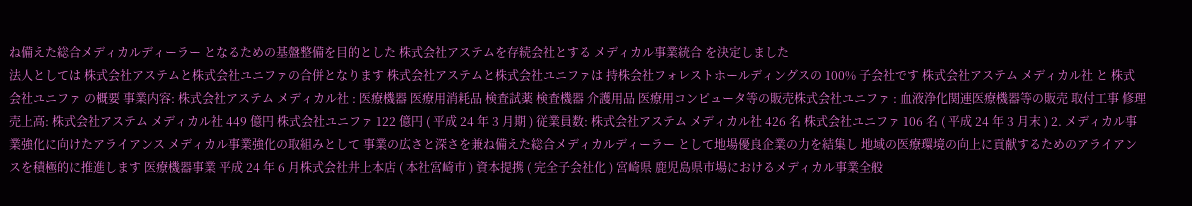ね備えた総合メディカルディーラー となるための基盤整備を目的とした 株式会社アステムを存続会社とする メディカル事業統合 を決定しました
法人としては 株式会社アステムと株式会社ユニファの合併となります 株式会社アステムと株式会社ユニファは 持株会社フォレストホールディングスの 100% 子会社です 株式会社アステム メディカル社 と 株式会社ユニファ の概要 事業内容: 株式会社アステム メディカル社 : 医療機器 医療用消耗品 検査試薬 検査機器 介護用品 医療用コンピュータ等の販売株式会社ユニファ : 血液浄化関連医療機器等の販売 取付工事 修理 売上高: 株式会社アステム メディカル社 449 億円 株式会社ユニファ 122 億円 ( 平成 24 年 3 月期 ) 従業員数: 株式会社アステム メディカル社 426 名 株式会社ユニファ 106 名 ( 平成 24 年 3 月末 ) 2. メディカル事業強化に向けたアライアンス メディカル事業強化の取組みとして 事業の広さと深さを兼ね備えた総合メディカルディーラー として地場優良企業の力を結集し 地域の医療環境の向上に貢献するためのアライアンスを積極的に推進します 医療機器事業 平成 24 年 6 月株式会社井上本店 ( 本社宮崎市 ) 資本提携 ( 完全子会社化 ) 宮崎県 鹿児島県市場におけるメディカル事業全般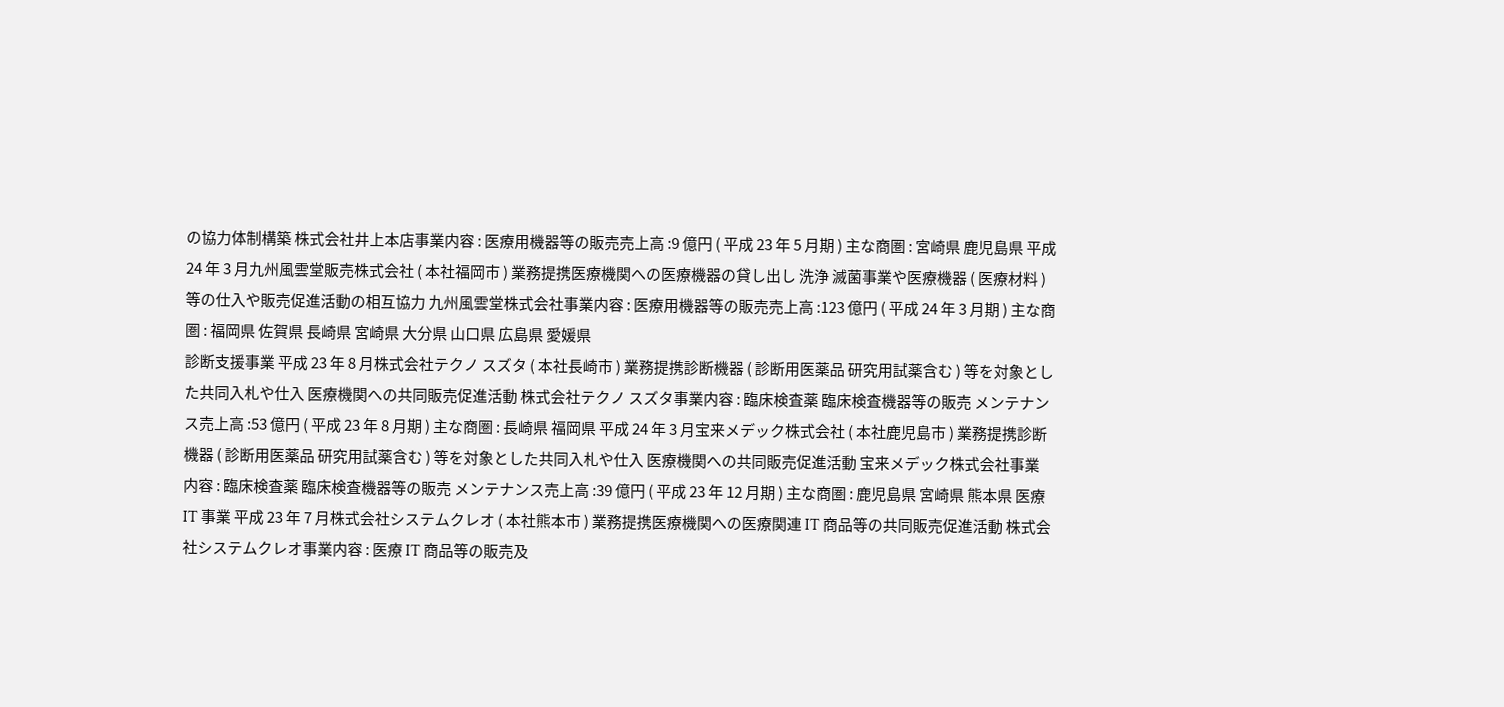の協力体制構築 株式会社井上本店事業内容 : 医療用機器等の販売売上高 :9 億円 ( 平成 23 年 5 月期 ) 主な商圏 : 宮崎県 鹿児島県 平成 24 年 3 月九州風雲堂販売株式会社 ( 本社福岡市 ) 業務提携医療機関への医療機器の貸し出し 洗浄 滅菌事業や医療機器 ( 医療材料 ) 等の仕入や販売促進活動の相互協力 九州風雲堂株式会社事業内容 : 医療用機器等の販売売上高 :123 億円 ( 平成 24 年 3 月期 ) 主な商圏 : 福岡県 佐賀県 長崎県 宮崎県 大分県 山口県 広島県 愛媛県
診断支援事業 平成 23 年 8 月株式会社テクノ スズタ ( 本社長崎市 ) 業務提携診断機器 ( 診断用医薬品 研究用試薬含む ) 等を対象とした共同入札や仕入 医療機関への共同販売促進活動 株式会社テクノ スズタ事業内容 : 臨床検査薬 臨床検査機器等の販売 メンテナンス売上高 :53 億円 ( 平成 23 年 8 月期 ) 主な商圏 : 長崎県 福岡県 平成 24 年 3 月宝来メデック株式会社 ( 本社鹿児島市 ) 業務提携診断機器 ( 診断用医薬品 研究用試薬含む ) 等を対象とした共同入札や仕入 医療機関への共同販売促進活動 宝来メデック株式会社事業内容 : 臨床検査薬 臨床検査機器等の販売 メンテナンス売上高 :39 億円 ( 平成 23 年 12 月期 ) 主な商圏 : 鹿児島県 宮崎県 熊本県 医療 IT 事業 平成 23 年 7 月株式会社システムクレオ ( 本社熊本市 ) 業務提携医療機関への医療関連 IT 商品等の共同販売促進活動 株式会社システムクレオ事業内容 : 医療 IT 商品等の販売及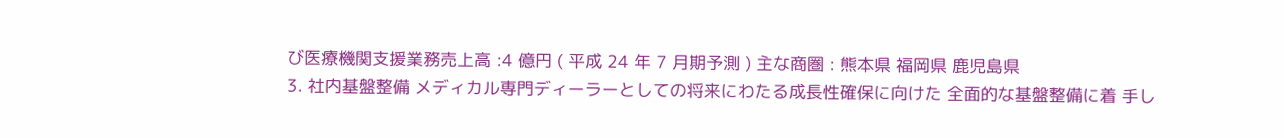び医療機関支援業務売上高 :4 億円 ( 平成 24 年 7 月期予測 ) 主な商圏 : 熊本県 福岡県 鹿児島県
3. 社内基盤整備 メディカル専門ディーラーとしての将来にわたる成長性確保に向けた 全面的な基盤整備に着 手し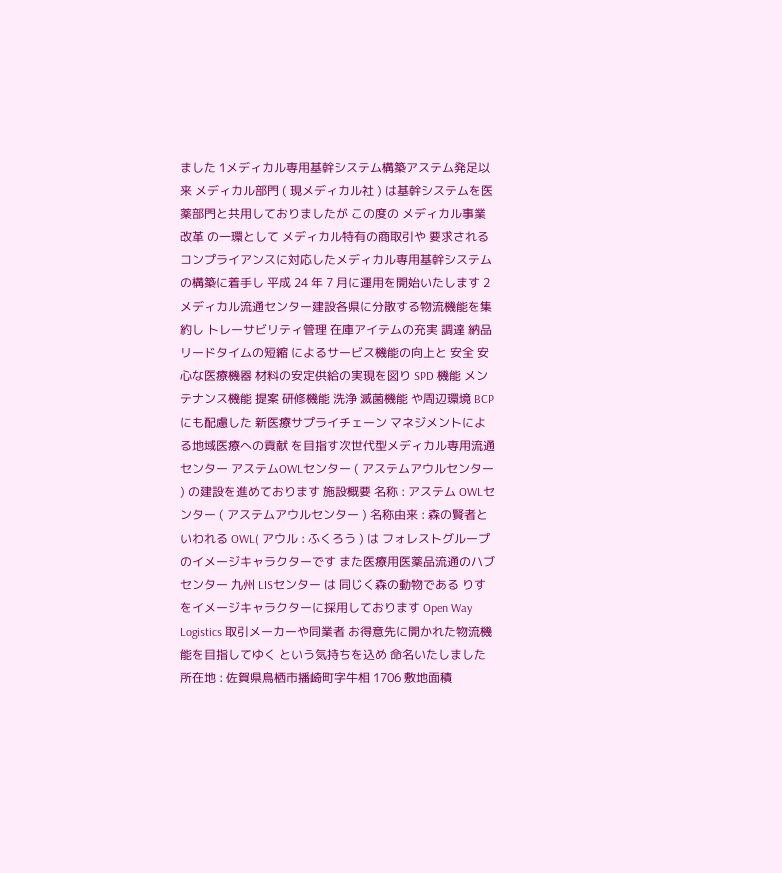ました 1メディカル専用基幹システム構築アステム発足以来 メディカル部門 ( 現メディカル社 ) は基幹システムを医薬部門と共用しておりましたが この度の メディカル事業改革 の一環として メディカル特有の商取引や 要求されるコンプライアンスに対応したメディカル専用基幹システムの構築に着手し 平成 24 年 7 月に運用を開始いたします 2メディカル流通センター建設各県に分散する物流機能を集約し トレーサビリティ管理 在庫アイテムの充実 調達 納品リードタイムの短縮 によるサービス機能の向上と 安全 安心な医療機器 材料の安定供給の実現を図り SPD 機能 メンテナンス機能 提案 研修機能 洗浄 滅菌機能 や周辺環境 BCPにも配慮した 新医療サプライチェーン マネジメントによる地域医療への貢献 を目指す次世代型メディカル専用流通センター アステムOWLセンター ( アステムアウルセンター ) の建設を進めております 施設概要 名称 : アステム OWLセンター ( アステムアウルセンター ) 名称由来 : 森の賢者といわれる OWL( アウル : ふくろう ) は フォレストグループのイメージキャラクターです また医療用医薬品流通のハブセンター 九州 LISセンター は 同じく森の動物である りす をイメージキャラクターに採用しております Open Way Logistics 取引メーカーや同業者 お得意先に開かれた物流機能を目指してゆく という気持ちを込め 命名いたしました 所在地 : 佐賀県鳥栖市播崎町字牛相 1706 敷地面積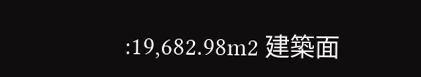:19,682.98m2 建築面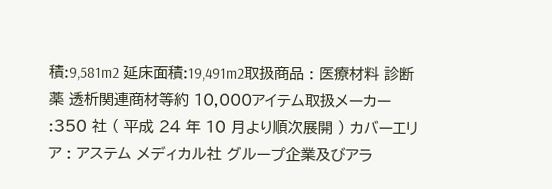積:9,581m2 延床面積:19,491m2取扱商品 : 医療材料 診断薬 透析関連商材等約 10,000アイテム取扱メーカー :350 社 ( 平成 24 年 10 月より順次展開 ) カバーエリア : アステム メディカル社 グループ企業及びアラ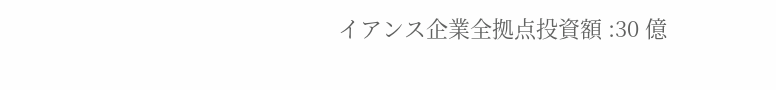イアンス企業全拠点投資額 :30 億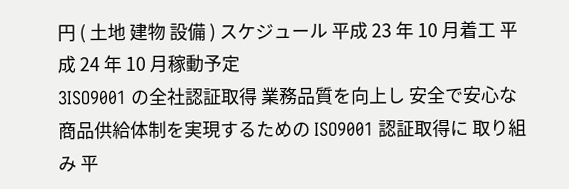円 ( 土地 建物 設備 ) スケジュール 平成 23 年 10 月着工 平成 24 年 10 月稼動予定
3ISO9001 の全社認証取得 業務品質を向上し 安全で安心な商品供給体制を実現するための ISO9001 認証取得に 取り組み 平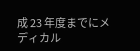成 23 年度までにメディカル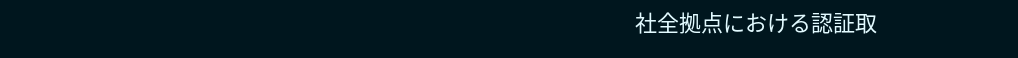社全拠点における認証取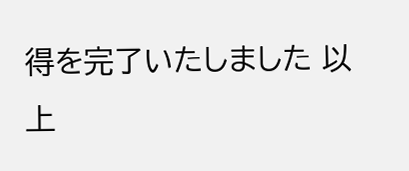得を完了いたしました 以上